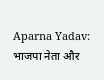Aparna Yadav: भाजपा नेता और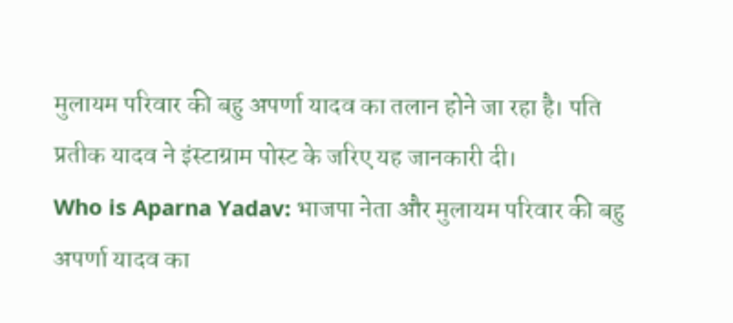मुलायम परिवार की बहु अपर्णा यादव का तलान होने जा रहा है। पति प्रतीक यादव ने इंस्टाग्राम पोस्ट के जरिए यह जानकारी दी।
Who is Aparna Yadav: भाजपा नेता और मुलायम परिवार की बहु अपर्णा यादव का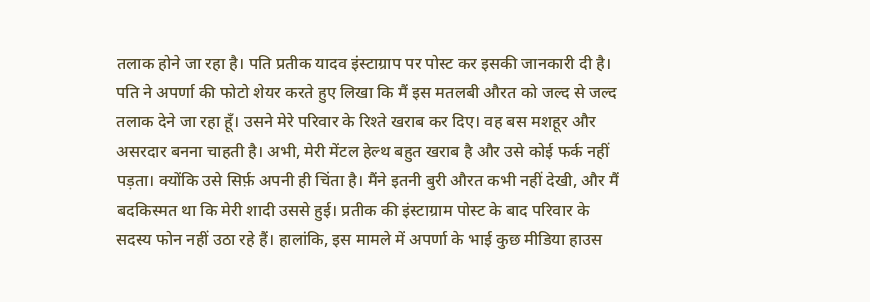तलाक होने जा रहा है। पति प्रतीक यादव इंस्टाग्राप पर पोस्ट कर इसकी जानकारी दी है। पति ने अपर्णा की फोटो शेयर करते हुए लिखा कि मैं इस मतलबी औरत को जल्द से जल्द तलाक देने जा रहा हूँ। उसने मेरे परिवार के रिश्ते खराब कर दिए। वह बस मशहूर और असरदार बनना चाहती है। अभी, मेरी मेंटल हेल्थ बहुत खराब है और उसे कोई फर्क नहीं पड़ता। क्योंकि उसे सिर्फ़ अपनी ही चिंता है। मैंने इतनी बुरी औरत कभी नहीं देखी, और मैं बदकिस्मत था कि मेरी शादी उससे हुई। प्रतीक की इंस्टाग्राम पोस्ट के बाद परिवार के सदस्य फोन नहीं उठा रहे हैं। हालांकि, इस मामले में अपर्णा के भाई कुछ मीडिया हाउस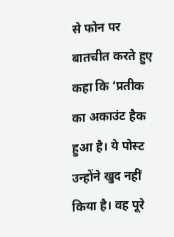से फोन पर बातचीत करते हुए कहा कि ‘प्रतीक का अकाउंट हैक हुआ है। ये पोस्ट उन्होंने खुद नहीं किया है। वह पूरे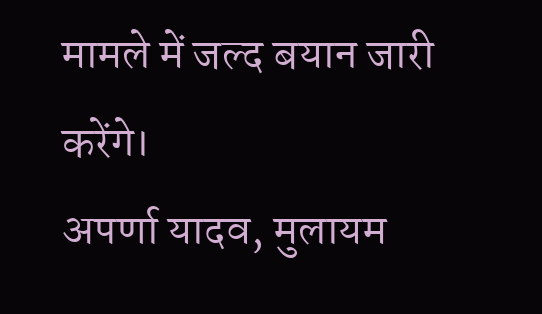मामले में जल्द बयान जारी करेंगे।
अपर्णा यादव, मुलायम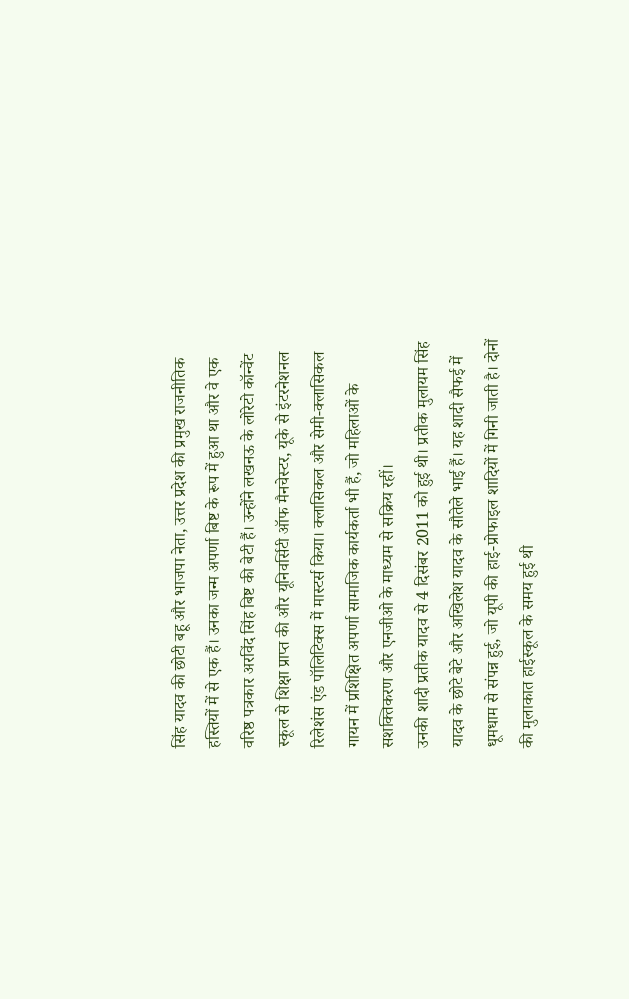सिंह यादव की छोटी बहू और भाजपा नेता, उत्तर प्रदेश की प्रमुख राजनीतिक हस्तियों में से एक हैं। उनका जन्म अपर्णा बिष्ट के रूप में हुआ था और वे एक वरिष्ठ पत्रकार अरविंद सिंह बिष्ट की बेटी हैं। उन्होंने लखनऊ के लोरेटो कॉन्वेंट स्कूल से शिक्षा प्राप्त की और यूनिवर्सिटी ऑफ मैनचेस्टर, यूके से इंटरनेशनल रिलेशंस एंड पॉलिटिक्स में मास्टर्स किया। क्लासिकल और सेमी-क्लासिकल गायन में प्रशिक्षित अपर्णा सामाजिक कार्यकर्ता भी हैं, जो महिलाओं के सशक्तिकरण और एनजीओ के माध्यम से सक्रिय रहीं।
उनकी शादी प्रतीक यादव से 4 दिसंबर 2011 को हुई थी। प्रतीक मुलायम सिंह यादव के छोटे बेटे और अखिलेश यादव के सौतेले भाई हैं। यह शादी सैफई में धूमधाम से संपन्न हुई, जो यूपी की हाई-प्रोफाइल शादियों में गिनी जाती है। दोनों की मुलाकात हाईस्कूल के समय हुई थी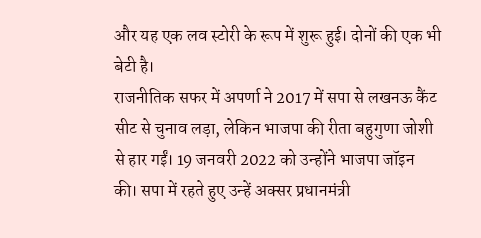और यह एक लव स्टोरी के रूप में शुरू हुई। दोनों की एक भी बेटी है।
राजनीतिक सफर में अपर्णा ने 2017 में सपा से लखनऊ कैंट सीट से चुनाव लड़ा, लेकिन भाजपा की रीता बहुगुणा जोशी से हार गईं। 19 जनवरी 2022 को उन्होंने भाजपा जॉइन की। सपा में रहते हुए उन्हें अक्सर प्रधानमंत्री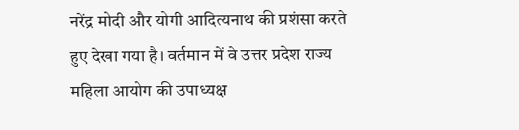नरेंद्र मोदी और योगी आदित्यनाथ की प्रशंसा करते हुए देखा गया है। वर्तमान में वे उत्तर प्रदेश राज्य महिला आयोग की उपाध्यक्ष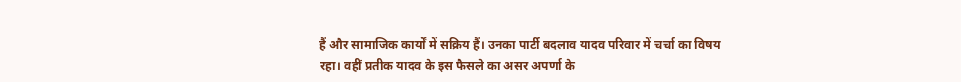हैं और सामाजिक कार्यों में सक्रिय हैं। उनका पार्टी बदलाव यादव परिवार में चर्चा का विषय रहा। वहीं प्रतीक यादव के इस फैसले का असर अपर्णा के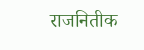राजनितीक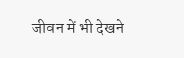जीवन में भी देखने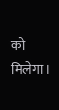को मिलेगा।